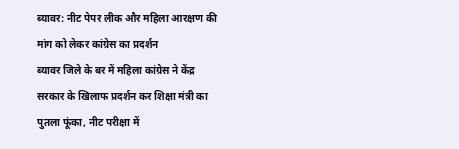ब्यावर: नीट पेपर लीक और महिला आरक्षण की मांग को लेकर कांग्रेस का प्रदर्शन
ब्यावर जिले के बर में महिला कांग्रेस ने केंद्र सरकार के खिलाफ प्रदर्शन कर शिक्षा मंत्री का पुतला फूंका, नीट परीक्षा में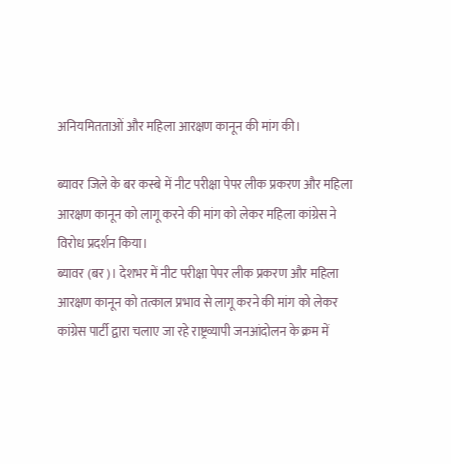अनियमितताओं और महिला आरक्षण कानून की मांग की।

ब्यावर जिले के बर कस्बे में नीट परीक्षा पेपर लीक प्रकरण और महिला आरक्षण कानून को लागू करने की मांग को लेकर महिला कांग्रेस ने विरोध प्रदर्शन किया।
ब्यावर (बर)। देशभर में नीट परीक्षा पेपर लीक प्रकरण और महिला आरक्षण कानून को तत्काल प्रभाव से लागू करने की मांग को लेकर कांग्रेस पार्टी द्वारा चलाए जा रहे राष्ट्रव्यापी जनआंदोलन के क्रम में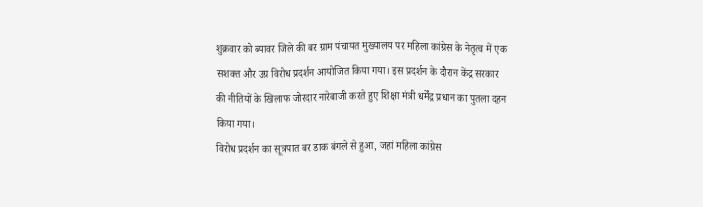शुक्रवार को ब्यावर जिले की बर ग्राम पंचायत मुख्यालय पर महिला कांग्रेस के नेतृत्व में एक सशक्त और उग्र विरोध प्रदर्शन आयोजित किया गया। इस प्रदर्शन के दौरान केंद्र सरकार की नीतियों के खिलाफ जोरदार नारेबाजी करते हुए शिक्षा मंत्री धर्मेंद्र प्रधान का पुतला दहन किया गया।
विरोध प्रदर्शन का सूत्रपात बर डाक बंगले से हुआ, जहां महिला कांग्रेस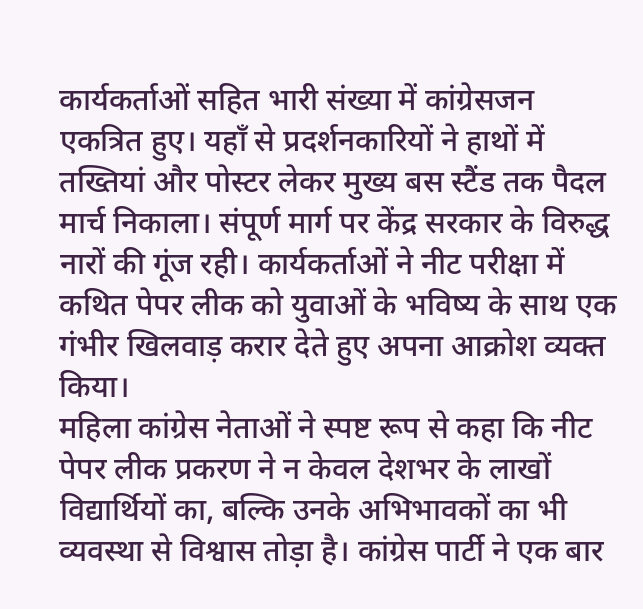कार्यकर्ताओं सहित भारी संख्या में कांग्रेसजन एकत्रित हुए। यहाँ से प्रदर्शनकारियों ने हाथों में तख्तियां और पोस्टर लेकर मुख्य बस स्टैंड तक पैदल मार्च निकाला। संपूर्ण मार्ग पर केंद्र सरकार के विरुद्ध नारों की गूंज रही। कार्यकर्ताओं ने नीट परीक्षा में कथित पेपर लीक को युवाओं के भविष्य के साथ एक गंभीर खिलवाड़ करार देते हुए अपना आक्रोश व्यक्त किया।
महिला कांग्रेस नेताओं ने स्पष्ट रूप से कहा कि नीट पेपर लीक प्रकरण ने न केवल देशभर के लाखों विद्यार्थियों का, बल्कि उनके अभिभावकों का भी व्यवस्था से विश्वास तोड़ा है। कांग्रेस पार्टी ने एक बार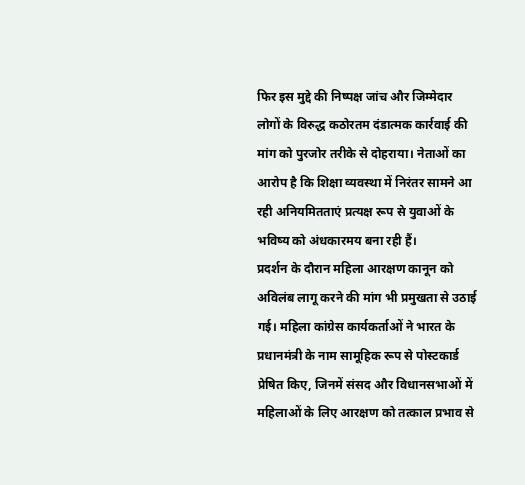फिर इस मुद्दे की निष्पक्ष जांच और जिम्मेदार लोगों के विरुद्ध कठोरतम दंडात्मक कार्रवाई की मांग को पुरजोर तरीके से दोहराया। नेताओं का आरोप है कि शिक्षा व्यवस्था में निरंतर सामने आ रही अनियमितताएं प्रत्यक्ष रूप से युवाओं के भविष्य को अंधकारमय बना रही हैं।
प्रदर्शन के दौरान महिला आरक्षण कानून को अविलंब लागू करने की मांग भी प्रमुखता से उठाई गई। महिला कांग्रेस कार्यकर्ताओं ने भारत के प्रधानमंत्री के नाम सामूहिक रूप से पोस्टकार्ड प्रेषित किए, जिनमें संसद और विधानसभाओं में महिलाओं के लिए आरक्षण को तत्काल प्रभाव से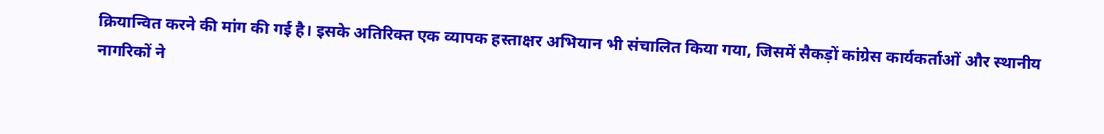क्रियान्वित करने की मांग की गई है। इसके अतिरिक्त एक व्यापक हस्ताक्षर अभियान भी संचालित किया गया, जिसमें सैकड़ों कांग्रेस कार्यकर्ताओं और स्थानीय नागरिकों ने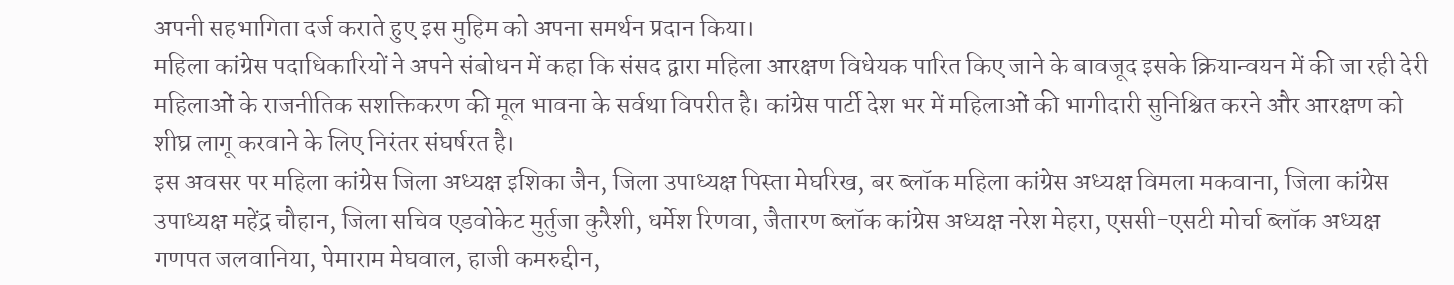अपनी सहभागिता दर्ज कराते हुए इस मुहिम को अपना समर्थन प्रदान किया।
महिला कांग्रेस पदाधिकारियों ने अपने संबोधन में कहा कि संसद द्वारा महिला आरक्षण विधेयक पारित किए जाने के बावजूद इसके क्रियान्वयन में की जा रही देरी महिलाओं के राजनीतिक सशक्तिकरण की मूल भावना के सर्वथा विपरीत है। कांग्रेस पार्टी देश भर में महिलाओं की भागीदारी सुनिश्चित करने और आरक्षण को शीघ्र लागू करवाने के लिए निरंतर संघर्षरत है।
इस अवसर पर महिला कांग्रेस जिला अध्यक्ष इशिका जैन, जिला उपाध्यक्ष पिस्ता मेघरिख, बर ब्लॉक महिला कांग्रेस अध्यक्ष विमला मकवाना, जिला कांग्रेस उपाध्यक्ष महेंद्र चौहान, जिला सचिव एडवोकेट मुर्तुजा कुरैशी, धर्मेश रिणवा, जैतारण ब्लॉक कांग्रेस अध्यक्ष नरेश मेहरा, एससी-एसटी मोर्चा ब्लॉक अध्यक्ष गणपत जलवानिया, पेमाराम मेघवाल, हाजी कमरुद्दीन,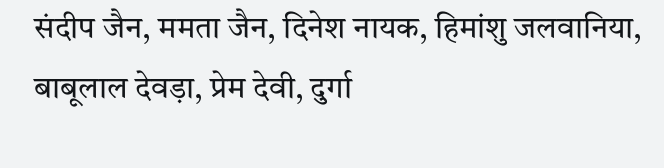संदीप जैन, ममता जैन, दिनेश नायक, हिमांशु जलवानिया, बाबूलाल देवड़ा, प्रेम देवी, दुर्गा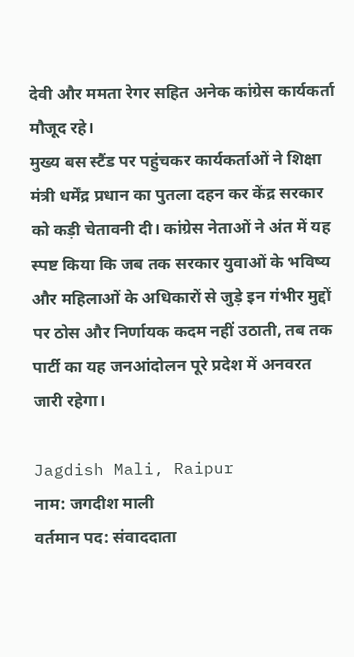देवी और ममता रेगर सहित अनेक कांग्रेस कार्यकर्ता मौजूद रहे।
मुख्य बस स्टैंड पर पहुंचकर कार्यकर्ताओं ने शिक्षा मंत्री धर्मेंद्र प्रधान का पुतला दहन कर केंद्र सरकार को कड़ी चेतावनी दी। कांग्रेस नेताओं ने अंत में यह स्पष्ट किया कि जब तक सरकार युवाओं के भविष्य और महिलाओं के अधिकारों से जुड़े इन गंभीर मुद्दों पर ठोस और निर्णायक कदम नहीं उठाती, तब तक पार्टी का यह जनआंदोलन पूरे प्रदेश में अनवरत जारी रहेगा।

Jagdish Mali, Raipur
नाम: जगदीश माली
वर्तमान पद: संवाददाता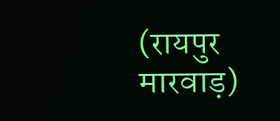(रायपुर मारवाड़)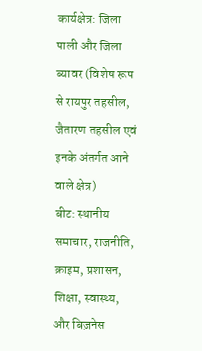कार्यक्षेत्र: जिला पाली और जिला ब्यावर (विशेष रूप से रायपुर तहसील, जैतारण तहसील एवं इनके अंतर्गत आने वाले क्षेत्र)
बीट: स्थानीय समाचार, राजनीति, क्राइम, प्रशासन, शिक्षा, स्वास्थ्य, और बिज़नेस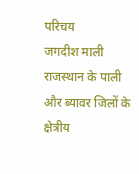परिचय
जगदीश माली राजस्थान के पाली और ब्यावर जिलों के क्षेत्रीय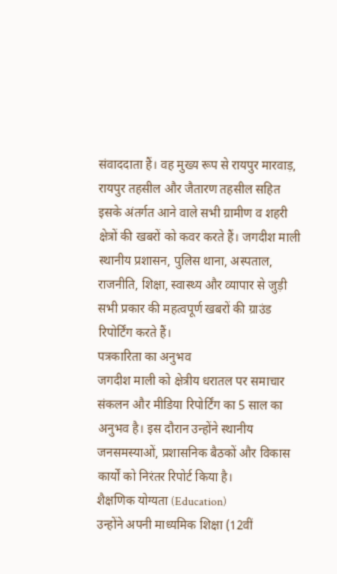संवाददाता हैं। वह मुख्य रूप से रायपुर मारवाड़, रायपुर तहसील और जैतारण तहसील सहित इसके अंतर्गत आने वाले सभी ग्रामीण व शहरी क्षेत्रों की खबरों को कवर करते हैं। जगदीश माली स्थानीय प्रशासन, पुलिस थाना, अस्पताल, राजनीति, शिक्षा, स्वास्थ्य और व्यापार से जुड़ी सभी प्रकार की महत्वपूर्ण खबरों की ग्राउंड रिपोर्टिंग करते हैं।
पत्रकारिता का अनुभव
जगदीश माली को क्षेत्रीय धरातल पर समाचार संकलन और मीडिया रिपोर्टिंग का 5 साल का अनुभव है। इस दौरान उन्होंने स्थानीय जनसमस्याओं, प्रशासनिक बैठकों और विकास कार्यों को निरंतर रिपोर्ट किया है।
शैक्षणिक योग्यता (Education)
उन्होंने अपनी माध्यमिक शिक्षा (12वीं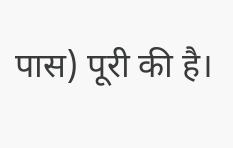पास) पूरी की है।